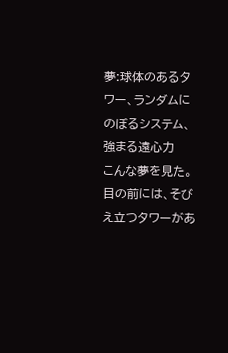夢:球体のあるタワー、ランダムにのぼるシステム、強まる遠心力
こんな夢を見た。
目の前には、そびえ立つタワーがあ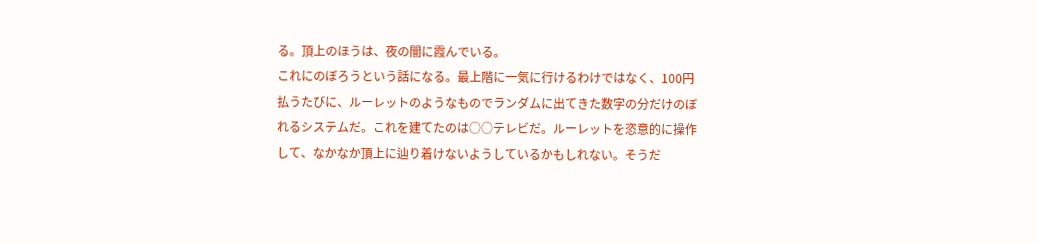る。頂上のほうは、夜の闇に霞んでいる。
これにのぼろうという話になる。最上階に一気に行けるわけではなく、100円払うたびに、ルーレットのようなものでランダムに出てきた数字の分だけのぼれるシステムだ。これを建てたのは○○テレビだ。ルーレットを恣意的に操作して、なかなか頂上に辿り着けないようしているかもしれない。そうだ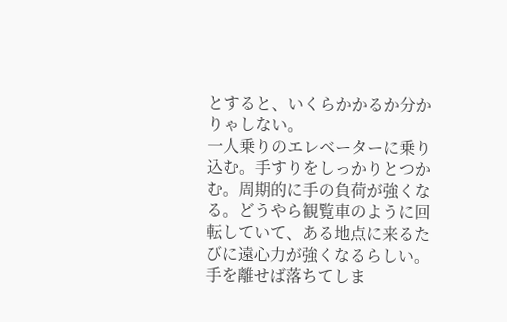とすると、いくらかかるか分かりゃしない。
一人乗りのエレベーターに乗り込む。手すりをしっかりとつかむ。周期的に手の負荷が強くなる。どうやら観覧車のように回転していて、ある地点に来るたびに遠心力が強くなるらしい。手を離せば落ちてしま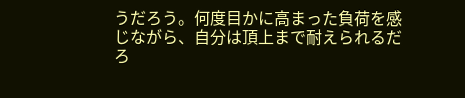うだろう。何度目かに高まった負荷を感じながら、自分は頂上まで耐えられるだろ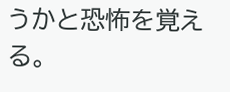うかと恐怖を覚える。